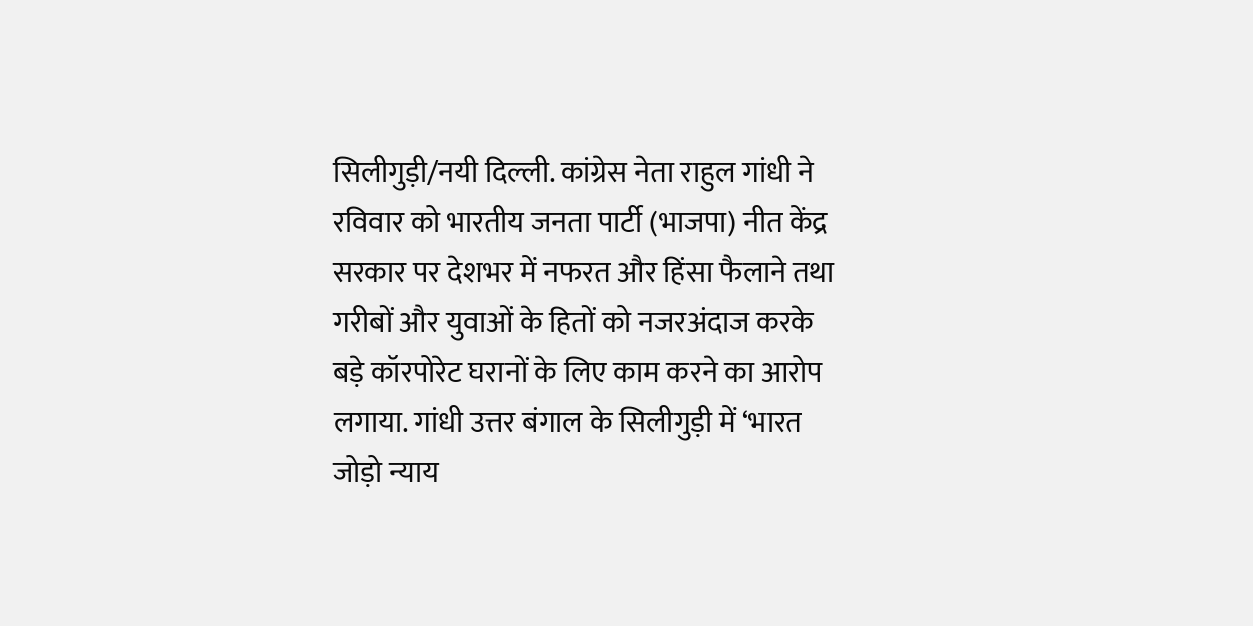सिलीगुड़ी/नयी दिल्ली. कांग्रेस नेता राहुल गांधी ने रविवार को भारतीय जनता पार्टी (भाजपा) नीत केंद्र सरकार पर देशभर में नफरत और हिंसा फैलाने तथा गरीबों और युवाओं के हितों को नजरअंदाज करके बड़े कॉरपोरेट घरानों के लिए काम करने का आरोप लगाया. गांधी उत्तर बंगाल के सिलीगुड़ी में ‘भारत जोड़ो न्याय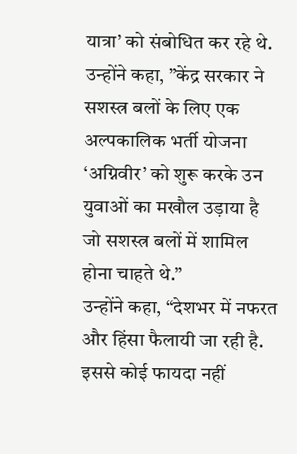यात्रा’ को संबोधित कर रहे थे. उन्होंने कहा, ”केंद्र सरकार ने सशस्त्र बलों के लिए एक अल्पकालिक भर्ती योजना ‘अग्निवीर’ को शुरू करके उन युवाओं का मखौल उड़ाया है जो सशस्त्र बलों में शामिल होना चाहते थे.”
उन्होंने कहा, “देशभर में नफरत और हिंसा फैलायी जा रही है. इससे कोई फायदा नहीं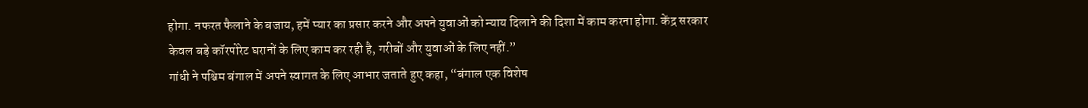होगा. नफरत फैलाने के बजाय, हमें प्यार का प्रसार करने और अपने युवाओं को न्याय दिलाने की दिशा में काम करना होगा. केंद्र सरकार केवल बड़े कॉरपोरेट घरानों के लिए काम कर रही है, गरीबों और युवाओं के लिए नहीं.”
गांधी ने पश्चिम बंगाल में अपने स्वागत के लिए आभार जताते हुए कहा, “बंगाल एक विशेष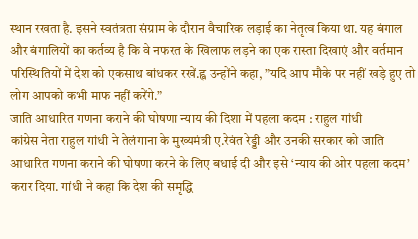स्थान रखता है. इसने स्वतंत्रता संग्राम के दौरान वैचारिक लड़ाई का नेतृत्व किया था. यह बंगाल और बंगालियों का कर्तव्य है कि वे नफरत के खिलाफ लड़ने का एक रास्ता दिखाएं और वर्तमान परिस्थितियों में देश को एकसाथ बांधकर रखें.ह्व उन्होंने कहा, ”यदि आप मौके पर नहीं खड़े हुए तो लोग आपको कभी माफ नहीं करेंगे.”
जाति आधारित गणना कराने की घोषणा न्याय की दिशा में पहला कदम : राहुल गांधी
कांग्रेस नेता राहुल गांधी ने तेलंगाना के मुख्यमंत्री ए.रेवंत रेड्डी और उनकी सरकार को जाति आधारित गणना कराने की घोषणा करने के लिए बधाई दी और इसे ‘न्याय की ओर पहला कदम’ करार दिया. गांधी ने कहा कि देश की समृद्धि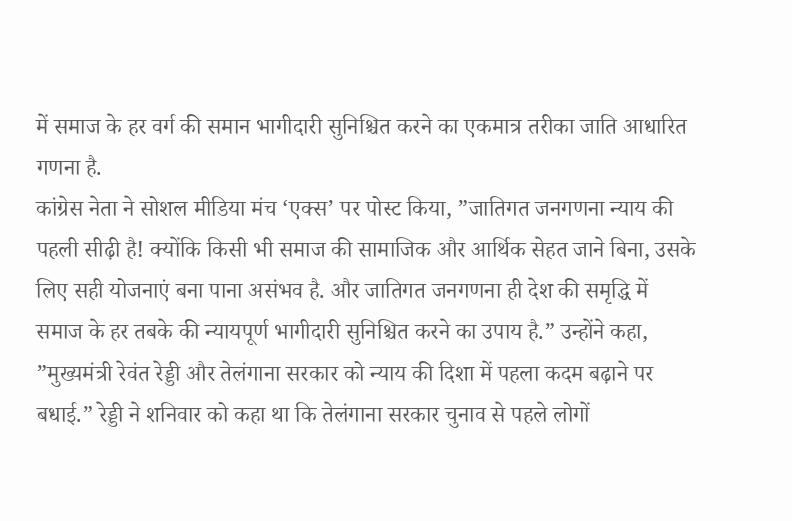में समाज के हर वर्ग की समान भागीदारी सुनिश्चित करने का एकमात्र तरीका जाति आधारित गणना है.
कांग्रेस नेता ने सोशल मीडिया मंच ‘एक्स’ पर पोस्ट किया, ”जातिगत जनगणना न्याय की पहली सीढ़ी है! क्योंकि किसी भी समाज की सामाजिक और आर्थिक सेहत जाने बिना, उसके लिए सही योजनाएं बना पाना असंभव है. और जातिगत जनगणना ही देश की समृद्धि में समाज के हर तबके की न्यायपूर्ण भागीदारी सुनिश्चित करने का उपाय है.” उन्होंने कहा, ”मुख्यमंत्री रेवंत रेड्डी और तेलंगाना सरकार को न्याय की दिशा में पहला कदम बढ़ाने पर बधाई.” रेड्डी ने शनिवार को कहा था कि तेलंगाना सरकार चुनाव से पहले लोगों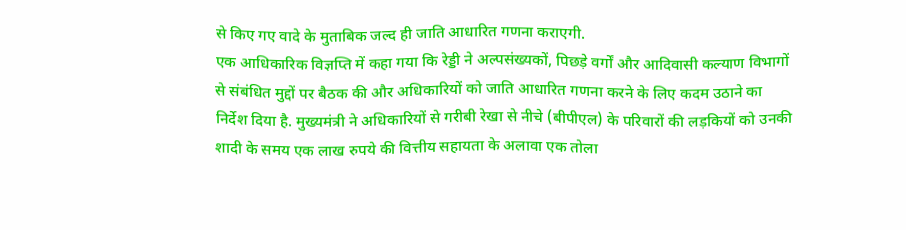से किए गए वादे के मुताबिक जल्द ही जाति आधारित गणना कराएगी.
एक आधिकारिक विज्ञप्ति में कहा गया कि रेड्डी ने अल्पसंख्यकों, पिछड़े वर्गों और आदिवासी कल्याण विभागों से संबंधित मुद्दों पर बैठक की और अधिकारियों को जाति आधारित गणना करने के लिए कदम उठाने का निर्देश दिया है. मुख्यमंत्री ने अधिकारियों से गरीबी रेखा से नीचे (बीपीएल) के परिवारों की लड़कियों को उनकी शादी के समय एक लाख रुपये की वित्तीय सहायता के अलावा एक तोला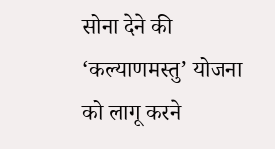सोना देने की ‘कल्याणमस्तु’ योजना को लागू करने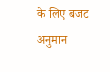के लिए बजट अनुमान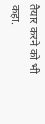तैयार करने को भी कहा.